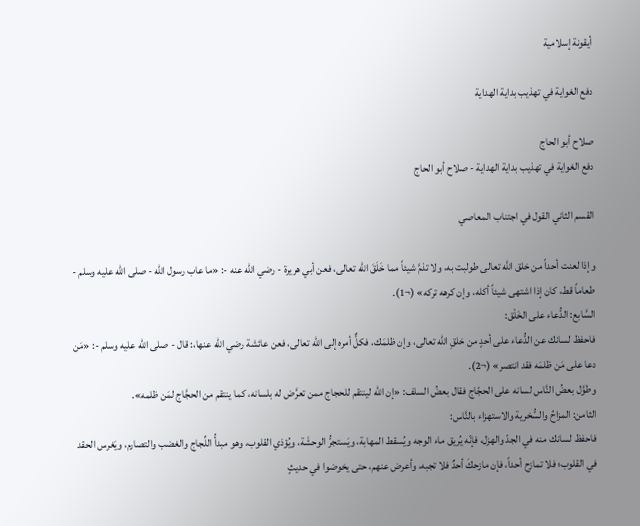أيقونة إسلامية

دفع الغواية في تهذيب بداية الهداية

صلاح أبو الحاج
دفع الغواية في تهذيب بداية الهداية - صلاح أبو الحاج

القسم الثاني القول في اجتناب المعاصي

وإذا لعنت أحداً من خلق الله تعالى طولبت به، ولا تذمَّ شيئاً مما خَلَقَ الله تعالى، فعن أبي هريرة - رضي الله عنه -: «ما عاب رسول الله - صلى الله عليه وسلم - طعاماً قط، كان إذا اشتهى شيئاً أكله، وإن كرهه تركه» (¬1).
السَّابع: الدُّعاء على الخَلْق:
فاحفظ لسانك عن الدُّعاء على أحدٍ من خلقِ الله تعالى، وإن ظلمَك، فكلٌّ أمره إلى الله تعالى، فعن عائشة رضي الله عنها،: قال - صلى الله عليه وسلم -: «مَن دعا على مَن ظلمَه فقد انتصر» (¬2).
وطوَّل بعضُ النَّاس لسانه على الحجّاج فقال بعضُ السلف: «إن الله لينتقم للحجاج ممن تعرَّض له بلسانه، كما ينتقم من الحجَّاج لمَن ظلمه».
الثامن: المزاحُ والسُّخرية والاستهزاء بالنَّاس:
فاحفظ لسانك منه في الجدّ والهزل، فإنّه يُريق ماء الوجه ويُسقط المهابة، ويَستجرُّ الوحشَة، ويُؤذي القلوب، وهو مبدأُ اللِّجاج والغضب والتصارم، ويَغرس الحقد في القلوب؛ فلا تمازح أحداً، فإن مازحكَ أحدٌ فلا تجبه، وأعرض عنهم، حتى يخوضوا في حديثٍ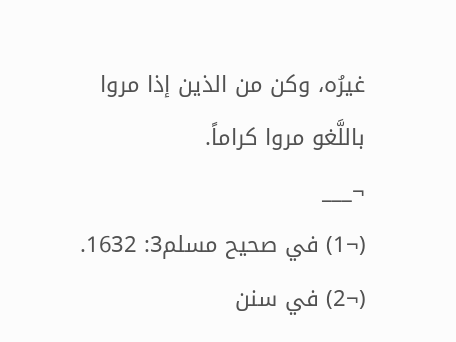غيرُه، وكن من الذين إذا مروا باللَّغو مروا كراماً.
¬___
(¬1) في صحيح مسلم3: 1632.
(¬2) في سنن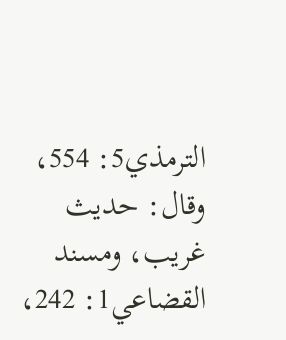الترمذي5: 554، وقال: حديث غريب، ومسند القضاعي1: 242،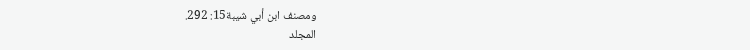ومصنف ابن أبي شيبة15: 292.
المجلد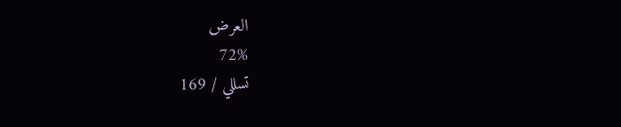العرض
72%
تسللي / 169